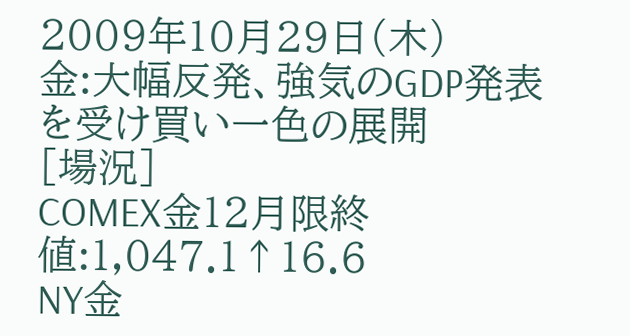2009年10月29日(木)
金:大幅反発、強気のGDP発表を受け買い一色の展開
[場況]
COMEX金12月限終値:1,047.1↑16.6
NY金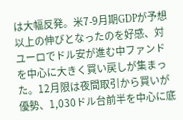は大幅反発。米7-9月期GDPが予想以上の伸びとなったのを好感、対ユーロでドル安が進む中ファンドを中心に大きく買い戻しが集まった。12月限は夜間取引から買いが優勢、1,030ドル台前半を中心に底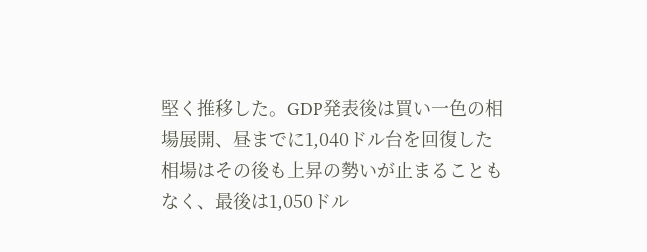堅く推移した。GDP発表後は買い一色の相場展開、昼までに1,040ドル台を回復した相場はその後も上昇の勢いが止まることもなく、最後は1,050ドル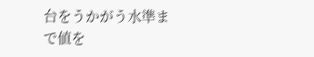台をうかがう水準まで値を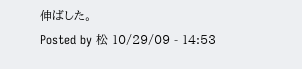伸ばした。
Posted by 松 10/29/09 - 14:53